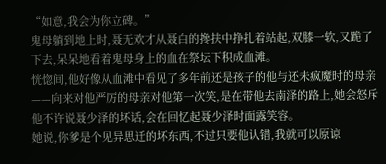“如意,我会为你立碑。”
鬼母躺到地上时,聂无欢才从聂白的搀扶中挣扎着站起,双膝一软,又跪了下去,呆呆地看着鬼母身上的血在祭坛下积成血滩。
恍惚间,他好像从血滩中看见了多年前还是孩子的他与还未疯魔时的母亲——向来对他严厉的母亲对他第一次笑,是在带他去南泽的路上,她会怒斥他不许说聂少泽的坏话,会在回忆起聂少泽时面露笑容。
她说,你爹是个见异思迁的坏东西,不过只要他认错,我就可以原谅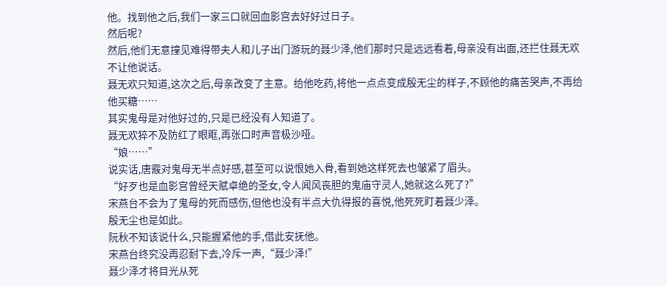他。找到他之后,我们一家三口就回血影宫去好好过日子。
然后呢?
然后,他们无意撞见难得带夫人和儿子出门游玩的聂少泽,他们那时只是远远看着,母亲没有出面,还拦住聂无欢不让他说话。
聂无欢只知道,这次之后,母亲改变了主意。给他吃药,将他一点点变成殷无尘的样子,不顾他的痛苦哭声,不再给他买糖……
其实鬼母是对他好过的,只是已经没有人知道了。
聂无欢猝不及防红了眼眶,再张口时声音极沙哑。
“娘……”
说实话,唐霰对鬼母无半点好感,甚至可以说恨她入骨,看到她这样死去也皱紧了眉头。
“好歹也是血影宫曾经天赋卓绝的圣女,令人闻风丧胆的鬼庙守灵人,她就这么死了?”
宋燕台不会为了鬼母的死而感伤,但他也没有半点大仇得报的喜悦,他死死盯着聂少泽。
殷无尘也是如此。
阮秋不知该说什么,只能握紧他的手,借此安抚他。
宋燕台终究没再忍耐下去,冷斥一声,“聂少泽!”
聂少泽才将目光从死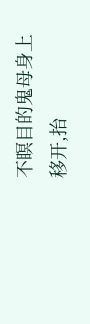不瞑目的鬼母身上移开,抬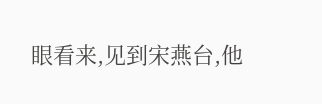眼看来,见到宋燕台,他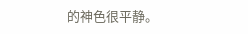的神色很平静。